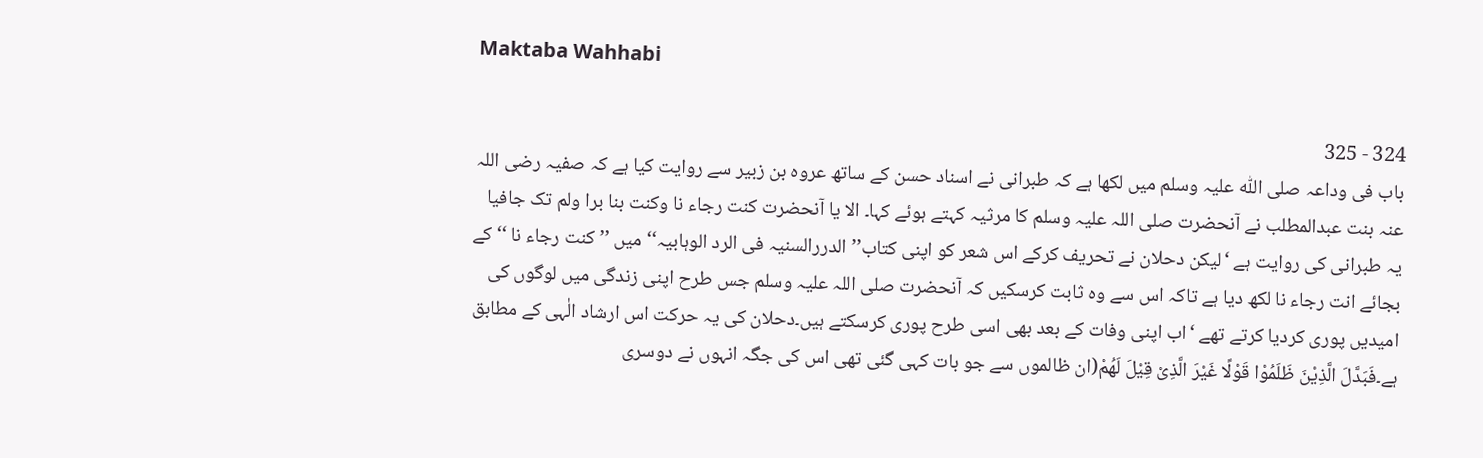Maktaba Wahhabi

324 - 325
باب فی وداعہ صلی اللّٰہ علیہ وسلم میں لکھا ہے کہ طبرانی نے اسناد حسن کے ساتھ عروہ بن زبیر سے روایت کیا ہے کہ صفیہ رضی اللہ عنہ بنت عبدالمطلب نے آنحضرت صلی اللہ علیہ وسلم کا مرثیہ کہتے ہوئے کہا۔ الا یا آنحضرت کنت رجاء نا وکنت بنا برا ولم تک جافیا یہ طبرانی کی روایت ہے ‘لیکن دحلان نے تحریف کرکے اس شعر کو اپنی کتاب’’ الدررالسنیہ فی الرد الوہابیہ‘‘ میں ’’کنت رجاء نا ‘‘کے بجائے انت رجاء نا لکھ دیا ہے تاکہ اس سے وہ ثابت کرسکیں کہ آنحضرت صلی اللہ علیہ وسلم جس طرح اپنی زندگی میں لوگوں کی امیدیں پوری کردیا کرتے تھے ‘اب اپنی وفات کے بعد بھی اسی طرح پوری کرسکتے ہیں۔دحلان کی یہ حرکت اس ارشاد الٰہی کے مطابق ہے۔فَبَدَّلَ الَّذِیْنَ ظَلَمُوْا قَوْلًا غَیْرَ الَّذِیْ قِیْلَ لَھُمْ(ان ظالموں سے جو بات کہی گئی تھی اس کی جگہ انہوں نے دوسری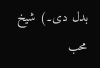بدل دی۔) شیخ محب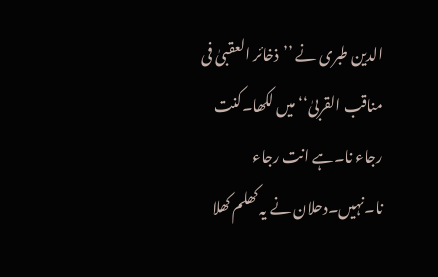الدین طبری نے ’’ذخائر العقبیٰ فی مناقب القربیٰ‘‘میں لکھا۔کنت رجاء نا۔ہے انت رجاء نا۔نہیں۔دحلان نے یہ کھلم کھلا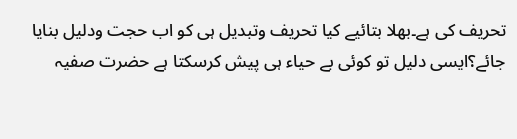تحریف کی ہے۔بھلا بتائیے کیا تحریف وتبدیل ہی کو اب حجت ودلیل بنایا جائے؟ایسی دلیل تو کوئی بے حیاء ہی پیش کرسکتا ہے حضرت صفیہ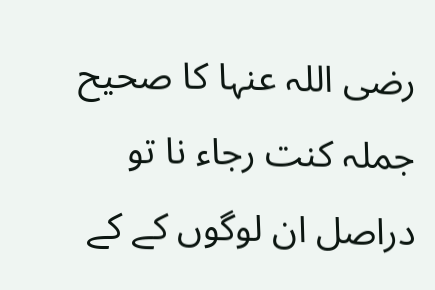رضی اللہ عنہا کا صحیح جملہ کنت رجاء نا تو دراصل ان لوگوں کے کے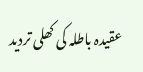عقیدہ باطلہ کی کھلی تردید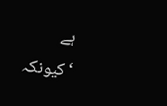ہے ‘کیونکہ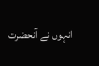انہوں نے آنحضرت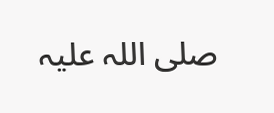صلی اللہ علیہ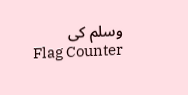وسلم کی
Flag Counter